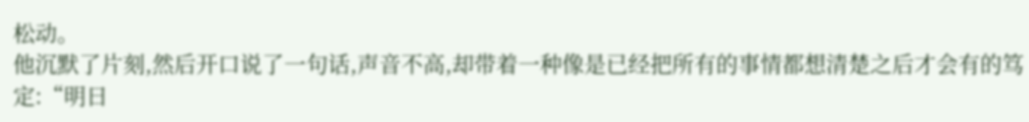松动。
他沉默了片刻,然后开口说了一句话,声音不高,却带着一种像是已经把所有的事情都想清楚之后才会有的笃定:“明日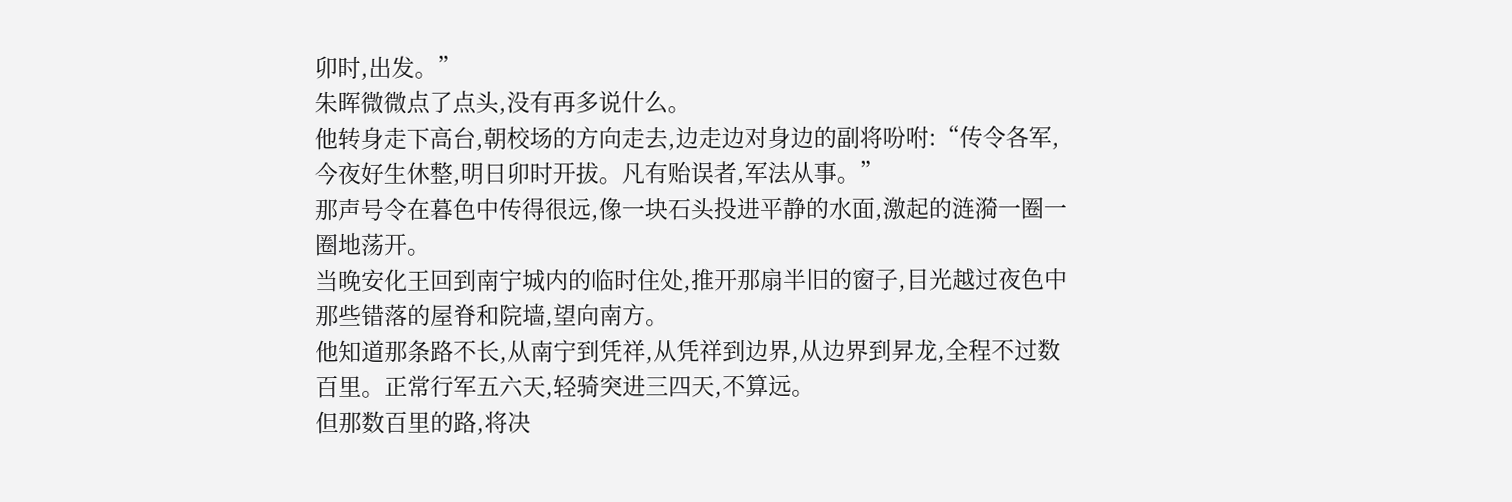卯时,出发。”
朱晖微微点了点头,没有再多说什么。
他转身走下高台,朝校场的方向走去,边走边对身边的副将吩咐:“传令各军,今夜好生休整,明日卯时开拔。凡有贻误者,军法从事。”
那声号令在暮色中传得很远,像一块石头投进平静的水面,激起的涟漪一圈一圈地荡开。
当晚安化王回到南宁城内的临时住处,推开那扇半旧的窗子,目光越过夜色中那些错落的屋脊和院墙,望向南方。
他知道那条路不长,从南宁到凭祥,从凭祥到边界,从边界到昇龙,全程不过数百里。正常行军五六天,轻骑突进三四天,不算远。
但那数百里的路,将决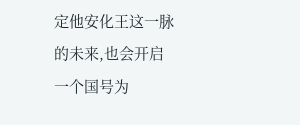定他安化王这一脉的未来,也会开启一个国号为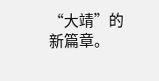“大靖”的新篇章。